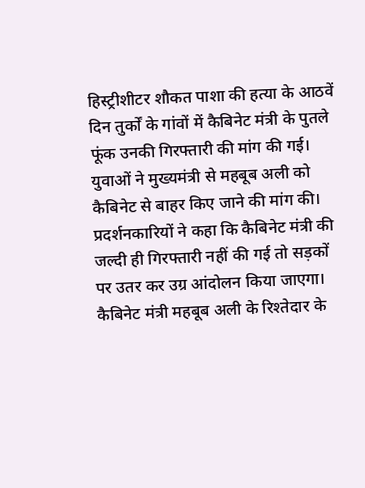हिस्ट्रीशीटर शौकत पाशा की हत्या के आठवें दिन तुर्कों के गांवों में कैबिनेट मंत्री के पुतले फूंक उनकी गिरफ्तारी की मांग की गई। युवाओं ने मुख्यमंत्री से महबूब अली को कैबिनेट से बाहर किए जाने की मांग की। प्रदर्शनकारियों ने कहा कि कैबिनेट मंत्री की जल्दी ही गिरफ्तारी नहीं की गई तो सड़कों पर उतर कर उग्र आंदोलन किया जाएगा।
कैबिनेट मंत्री महबूब अली के रिश्तेदार के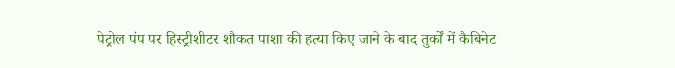पेट्रोल पंप पर हिस्ट्रीशीटर शौकत पाशा की हत्या किए जाने के बाद तुर्कों में कैबिनेट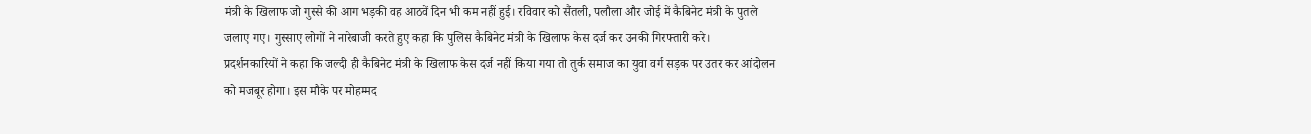मंत्री के खिलाफ जो गुस्से की आग भड़की वह आठवें दिन भी कम नहीं हुई। रविवार को सैंतली, पलौला और जोई में कैबिनेट मंत्री के पुतले जलाए गए। गुस्साए लोगों ने नारेबाजी करते हुए कहा कि पुलिस कैबिनेट मंत्री के खिलाफ केस दर्ज कर उनकी गिरफ्तारी करे।
प्रदर्शनकारियों ने कहा कि जल्दी ही कैबिनेट मंत्री के खिलाफ केस दर्ज नहीं किया गया तो तुर्क समाज का युवा वर्ग सड़क पर उतर कर आंदोलन को मजबूर होगा। इस मौके पर मोहम्मद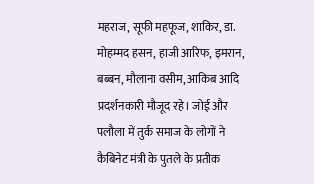महराज, सूफी महफूज, शाकिर, डा. मोहम्मद हसन, हाजी आरिफ, इमरान, बब्बन, मौलाना वसीम, आकिब आदि प्रदर्शनकारी मौजूद रहे। जोई और पलौला में तुर्क समाज के लोगों ने कैबिनेट मंत्री के पुतले के प्रतीक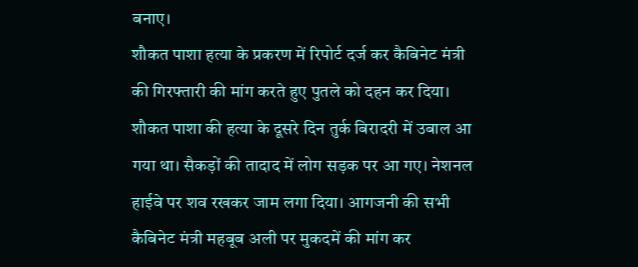बनाए।
शौकत पाशा हत्या के प्रकरण में रिपोर्ट दर्ज कर कैबिनेट मंत्री की गिरफ्तारी की मांग करते हुए पुतले को दहन कर दिया। शौकत पाशा की हत्या के दूसरे दिन तुर्क बिरादरी में उबाल आ गया था। सैकड़ों की तादाद में लोग सड़क पर आ गए। नेशनल हाईवे पर शव रखकर जाम लगा दिया। आगजनी की सभी कैबिनेट मंत्री महबूब अली पर मुकदमें की मांग कर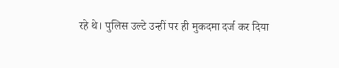रहे थे। पुलिस उल्टे उन्हीं पर ही मुकदमा दर्ज कर दिया